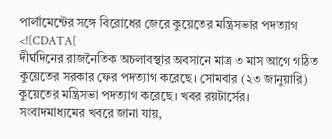পার্লামেন্টের সঙ্গে বিরোধের জেরে কুয়েতের মন্ত্রিসভার পদত্যাগ
<![CDATA[
দীর্ঘদিনের রাজনৈতিক অচলাবস্থার অবসানে মাত্র ৩ মাস আগে গঠিত কুয়েতের সরকার ফের পদত্যাগ করেছে। সোমবার (২৩ জানুয়ারি) কুয়েতের মন্ত্রিসভা পদত্যাগ করেছে। খবর রয়টার্সের।
সংবাদমাধ্যমের খবরে জানা যায়,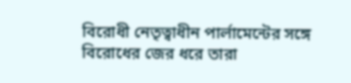বিরোধী নেতৃত্বাধীন পার্লামেন্টের সঙ্গে বিরোধের জের ধরে তারা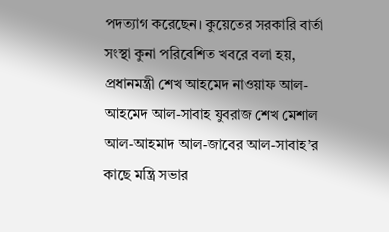পদত্যাগ করেছেন। কুয়েতের সরকারি বার্তা সংস্থা কুনা পরিবেশিত খবরে বলা হয়, প্রধানমন্ত্রী শেখ আহমেদ নাওয়াফ আল-আহমেদ আল-সাবাহ যুবরাজ শেখ মেশাল আল-আহমাদ আল-জাবের আল-সাবাহ’র কাছে মন্ত্রি সভার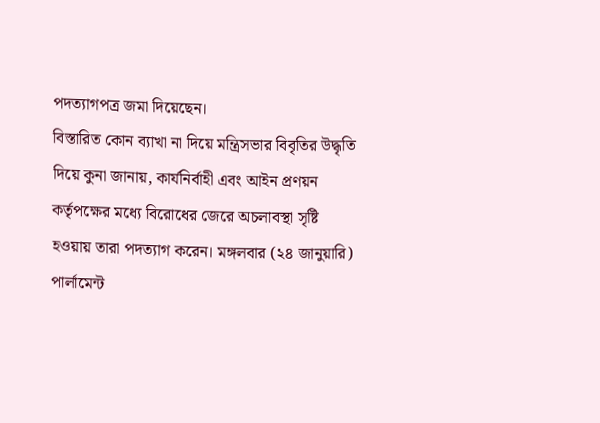পদত্যাগপত্র জমা দিয়েছেন।
বিস্তারিত কোন ব্যাখা না দিয়ে মন্ত্রিসভার বিবৃতির উদ্ধৃতি দিয়ে কুনা জানায়, কার্যনির্বাহী এবং আইন প্রণয়ন কর্তৃপক্ষের মধ্যে বিরোধের জেরে অচলাবস্থা সৃষ্টি হওয়ায় তারা পদত্যাগ করেন। মঙ্গলবার (২৪ জানুয়ারি) পার্লামেন্ট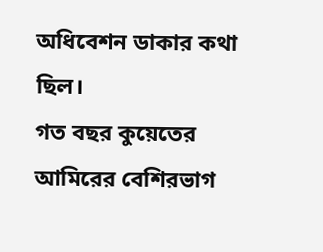অধিবেশন ডাকার কথা ছিল।
গত বছর কুয়েতের আমিরের বেশিরভাগ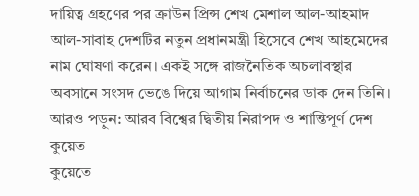দায়িত্ব গ্রহণের পর ক্রাউন প্রিন্স শেখ মেশাল আল-আহমাদ আল-সাবাহ দেশটির নতুন প্রধানমন্ত্রী হিসেবে শেখ আহমেদের নাম ঘোষণা করেন। একই সঙ্গে রাজনৈতিক অচলাবস্থার অবসানে সংসদ ভেঙে দিয়ে আগাম নির্বাচনের ডাক দেন তিনি।
আরও পড়ুন: আরব বিশ্বের দ্বিতীয় নিরাপদ ও শান্তিপূর্ণ দেশ কুয়েত
কুয়েতে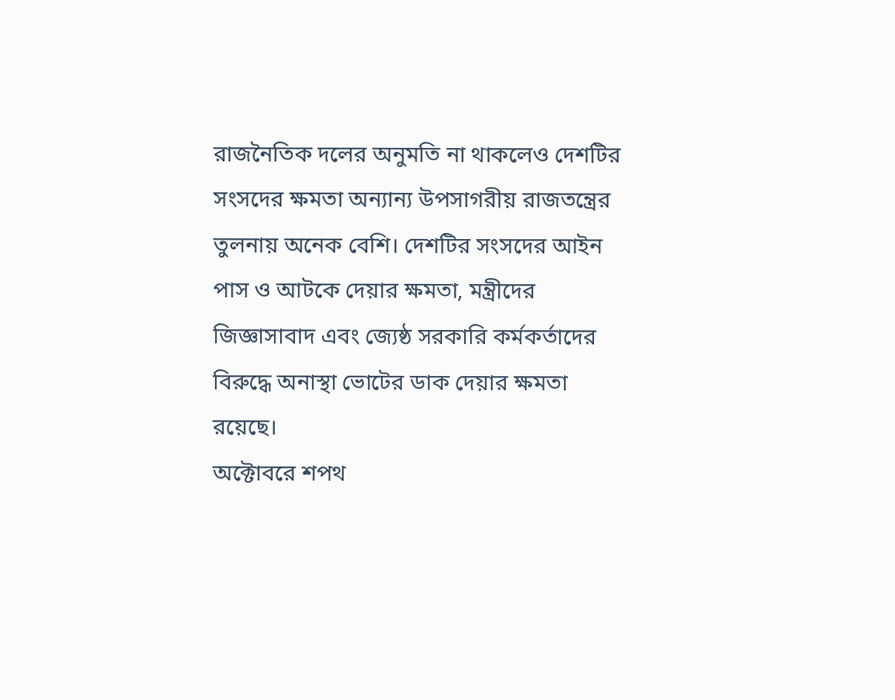রাজনৈতিক দলের অনুমতি না থাকলেও দেশটির সংসদের ক্ষমতা অন্যান্য উপসাগরীয় রাজতন্ত্রের তুলনায় অনেক বেশি। দেশটির সংসদের আইন পাস ও আটকে দেয়ার ক্ষমতা, মন্ত্রীদের জিজ্ঞাসাবাদ এবং জ্যেষ্ঠ সরকারি কর্মকর্তাদের বিরুদ্ধে অনাস্থা ভোটের ডাক দেয়ার ক্ষমতা রয়েছে।
অক্টোবরে শপথ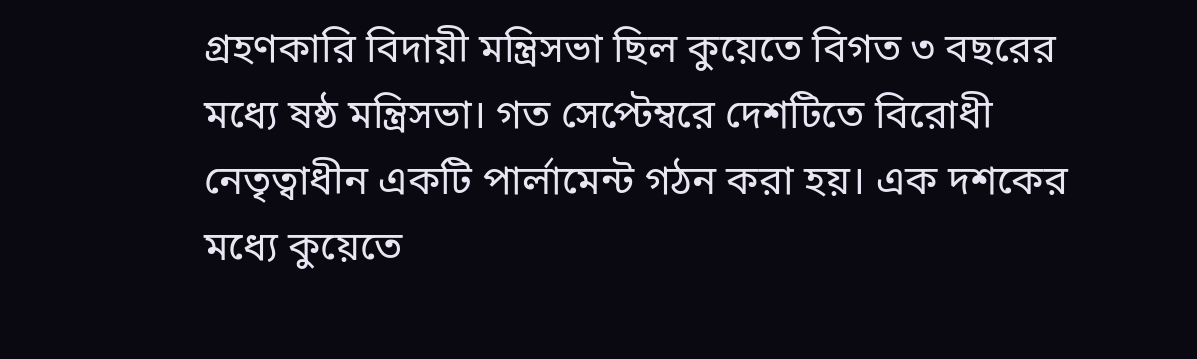গ্রহণকারি বিদায়ী মন্ত্রিসভা ছিল কুয়েতে বিগত ৩ বছরের মধ্যে ষষ্ঠ মন্ত্রিসভা। গত সেপ্টেম্বরে দেশটিতে বিরোধী নেতৃত্বাধীন একটি পার্লামেন্ট গঠন করা হয়। এক দশকের মধ্যে কুয়েতে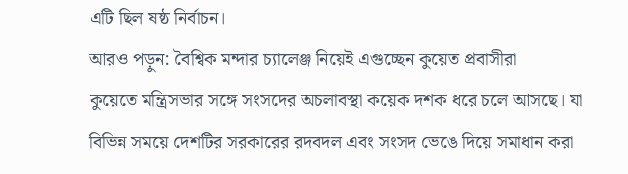এটি ছিল ষষ্ঠ নির্বাচন।
আরও পড়ুন: বৈশ্বিক মন্দার চ্যালেঞ্জ নিয়েই এগুচ্ছেন কুয়েত প্রবাসীরা
কুয়েতে মন্ত্রিসভার সঙ্গে সংসদের অচলাবস্থা কয়েক দশক ধরে চলে আসছে। যা বিভিন্ন সময়ে দেশটির সরকারের রদবদল এবং সংসদ ভেঙে দিয়ে সমাধান করা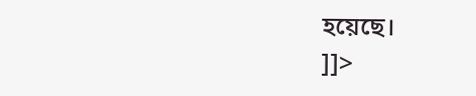হয়েছে।
]]>